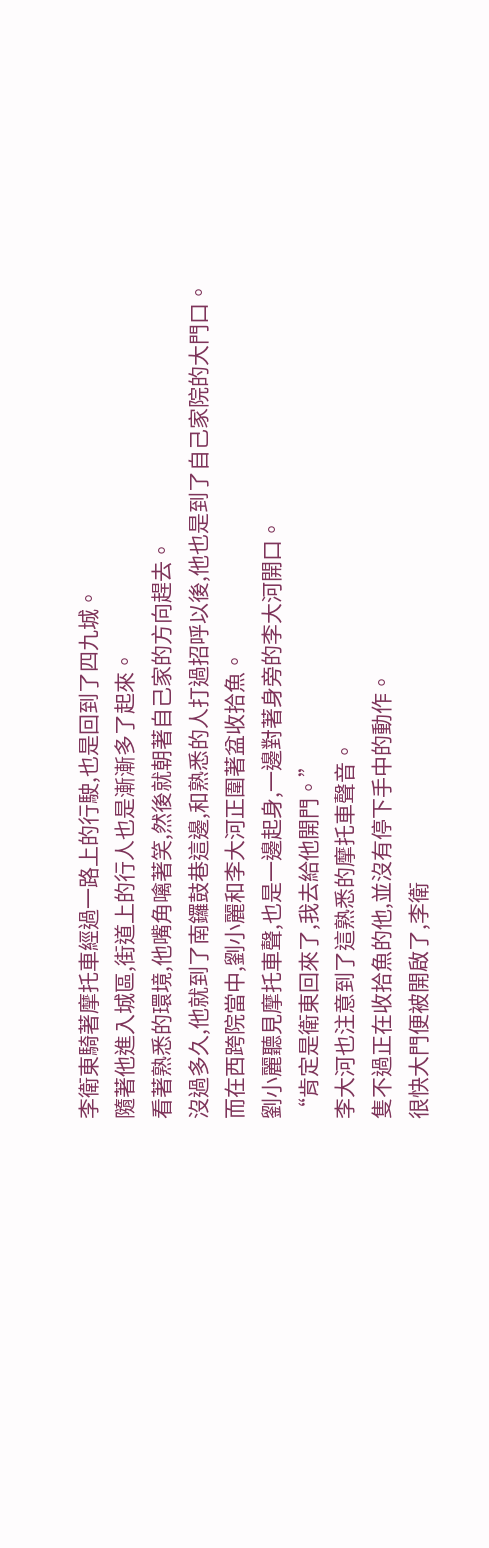李衛東騎著摩托車經過一路上的行駛,也是回到了四九城。
隨著他進入城區,街道上的行人也是漸漸多了起來。
看著熟悉的環境,他嘴角噙著笑,然後就朝著自己家的方向趕去。
沒過多久,他就到了南鑼鼓巷這邊,和熟悉的人打過招呼以後,他也是到了自己家院的大門口。
而在西跨院當中,劉小麗和李大河正圍著盆收拾魚。
劉小麗聽見摩托車聲,也是一邊起身,一邊對著身旁的李大河開口。
“肯定是衛東回來了,我去給他開門。”
李大河也注意到了這熟悉的摩托車聲音。
隻不過正在收拾魚的他,並沒有停下手中的動作。
很快大門便被開啟了,李衛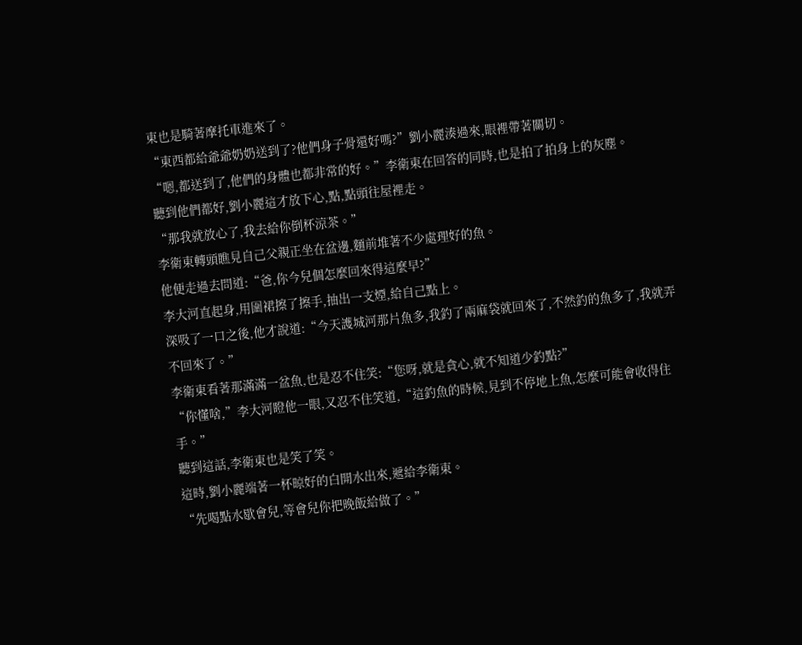東也是騎著摩托車進來了。
“東西都給爺爺奶奶送到了?他們身子骨還好嗎?”劉小麗湊過來,眼裡帶著關切。
“嗯,都送到了,他們的身體也都非常的好。”李衛東在回答的同時,也是拍了拍身上的灰塵。
聽到他們都好,劉小麗這才放下心,點,點頭往屋裡走。
“那我就放心了,我去給你倒杯涼茶。”
李衛東轉頭瞧見自己父親正坐在盆邊,麵前堆著不少處理好的魚。
他便走過去問道:“爸,你今兒個怎麼回來得這麼早?”
李大河直起身,用圍裙擦了擦手,抽出一支煙,給自己點上。
深吸了一口之後,他才說道:“今天護城河那片魚多,我釣了兩麻袋就回來了,不然釣的魚多了,我就弄不回來了。”
李衛東看著那滿滿一盆魚,也是忍不住笑:“您呀,就是貪心,就不知道少釣點?”
“你懂啥,”李大河瞪他一眼,又忍不住笑道,“這釣魚的時候,見到不停地上魚,怎麼可能會收得住手。”
聽到這話,李衛東也是笑了笑。
這時,劉小麗端著一杯晾好的白開水出來,遞給李衛東。
“先喝點水歇會兒,等會兒你把晚飯給做了。”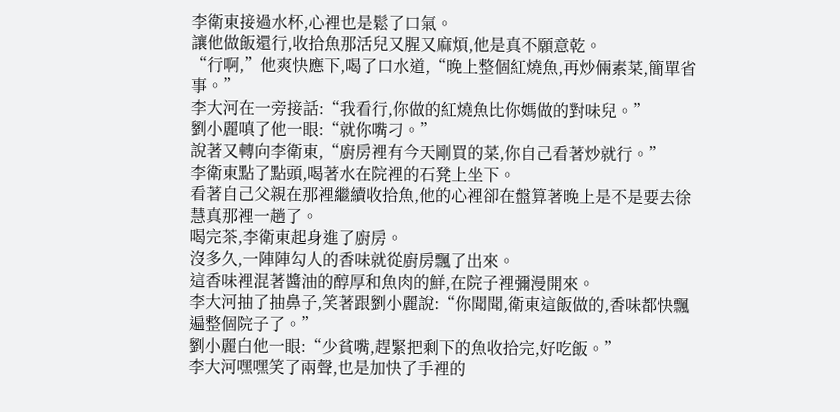李衛東接過水杯,心裡也是鬆了口氣。
讓他做飯還行,收拾魚那活兒又腥又麻煩,他是真不願意乾。
“行啊,”他爽快應下,喝了口水道,“晚上整個紅燒魚,再炒倆素菜,簡單省事。”
李大河在一旁接話:“我看行,你做的紅燒魚比你媽做的對味兒。”
劉小麗嗔了他一眼:“就你嘴刁。”
說著又轉向李衛東,“廚房裡有今天剛買的菜,你自己看著炒就行。”
李衛東點了點頭,喝著水在院裡的石凳上坐下。
看著自己父親在那裡繼續收拾魚,他的心裡卻在盤算著晚上是不是要去徐慧真那裡一趟了。
喝完茶,李衛東起身進了廚房。
沒多久,一陣陣勾人的香味就從廚房飄了出來。
這香味裡混著醬油的醇厚和魚肉的鮮,在院子裡彌漫開來。
李大河抽了抽鼻子,笑著跟劉小麗說:“你聞聞,衛東這飯做的,香味都快飄遍整個院子了。”
劉小麗白他一眼:“少貧嘴,趕緊把剩下的魚收拾完,好吃飯。”
李大河嘿嘿笑了兩聲,也是加快了手裡的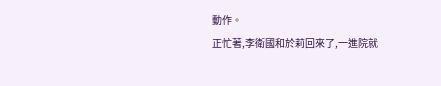動作。
正忙著,李衛國和於莉回來了,一進院就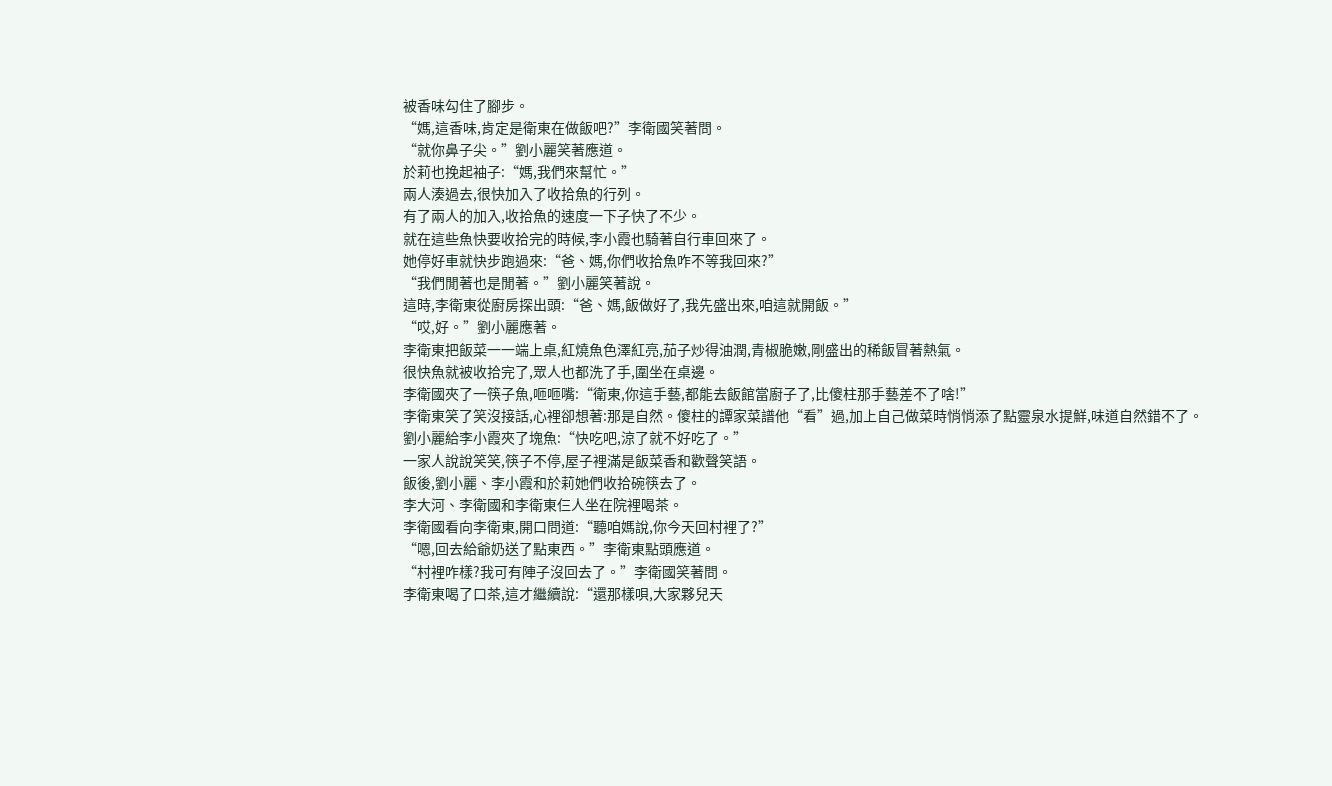被香味勾住了腳步。
“媽,這香味,肯定是衛東在做飯吧?”李衛國笑著問。
“就你鼻子尖。”劉小麗笑著應道。
於莉也挽起袖子:“媽,我們來幫忙。”
兩人湊過去,很快加入了收拾魚的行列。
有了兩人的加入,收拾魚的速度一下子快了不少。
就在這些魚快要收拾完的時候,李小霞也騎著自行車回來了。
她停好車就快步跑過來:“爸、媽,你們收拾魚咋不等我回來?”
“我們閒著也是閒著。”劉小麗笑著說。
這時,李衛東從廚房探出頭:“爸、媽,飯做好了,我先盛出來,咱這就開飯。”
“哎,好。”劉小麗應著。
李衛東把飯菜一一端上桌,紅燒魚色澤紅亮,茄子炒得油潤,青椒脆嫩,剛盛出的稀飯冒著熱氣。
很快魚就被收拾完了,眾人也都洗了手,圍坐在桌邊。
李衛國夾了一筷子魚,咂咂嘴:“衛東,你這手藝,都能去飯館當廚子了,比傻柱那手藝差不了啥!”
李衛東笑了笑沒接話,心裡卻想著:那是自然。傻柱的譚家菜譜他“看”過,加上自己做菜時悄悄添了點靈泉水提鮮,味道自然錯不了。
劉小麗給李小霞夾了塊魚:“快吃吧,涼了就不好吃了。”
一家人說說笑笑,筷子不停,屋子裡滿是飯菜香和歡聲笑語。
飯後,劉小麗、李小霞和於莉她們收拾碗筷去了。
李大河、李衛國和李衛東仨人坐在院裡喝茶。
李衛國看向李衛東,開口問道:“聽咱媽說,你今天回村裡了?”
“嗯,回去給爺奶送了點東西。”李衛東點頭應道。
“村裡咋樣?我可有陣子沒回去了。”李衛國笑著問。
李衛東喝了口茶,這才繼續說:“還那樣唄,大家夥兒天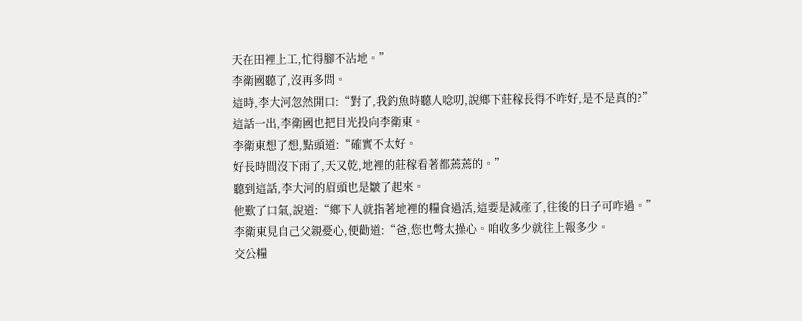天在田裡上工,忙得腳不沾地。”
李衛國聽了,沒再多問。
這時,李大河忽然開口:“對了,我釣魚時聽人唸叨,說鄉下莊稼長得不咋好,是不是真的?”
這話一出,李衛國也把目光投向李衛東。
李衛東想了想,點頭道:“確實不太好。
好長時間沒下雨了,天又乾,地裡的莊稼看著都蔫蔫的。”
聽到這話,李大河的眉頭也是皺了起來。
他歎了口氣,說道:“鄉下人就指著地裡的糧食過活,這要是減產了,往後的日子可咋過。”
李衛東見自己父親憂心,便勸道:“爸,您也彆太操心。咱收多少就往上報多少。
交公糧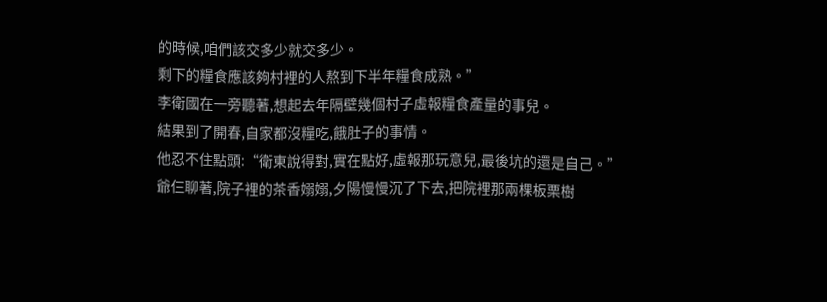的時候,咱們該交多少就交多少。
剩下的糧食應該夠村裡的人熬到下半年糧食成熟。”
李衛國在一旁聽著,想起去年隔壁幾個村子虛報糧食產量的事兒。
結果到了開春,自家都沒糧吃,餓肚子的事情。
他忍不住點頭:“衛東說得對,實在點好,虛報那玩意兒,最後坑的還是自己。”
爺仨聊著,院子裡的茶香嫋嫋,夕陽慢慢沉了下去,把院裡那兩棵板栗樹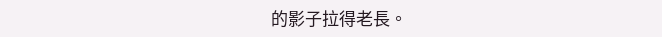的影子拉得老長。